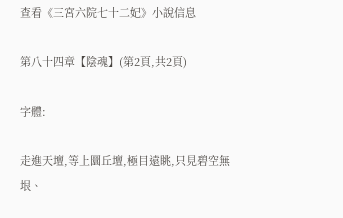查看《三宮六院七十二妃》小說信息

第八十四章【陰魂】(第2頁,共2頁)

字體:

走進天壇,等上圜丘壇,極目遠眺,只見碧空無垠、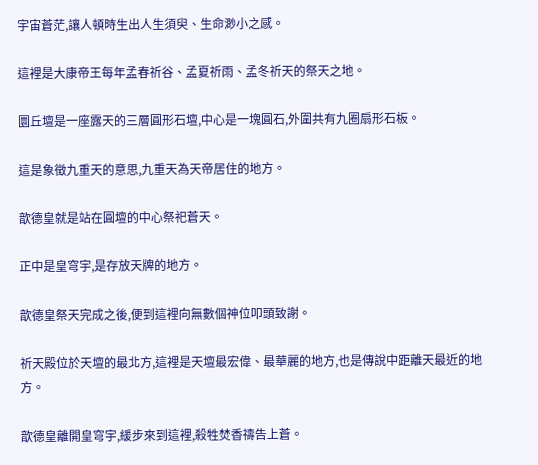宇宙蒼茫,讓人頓時生出人生須臾、生命渺小之感。

這裡是大康帝王每年孟春祈谷、孟夏祈雨、孟冬祈天的祭天之地。

圜丘壇是一座露天的三層圓形石壇,中心是一塊圓石,外圍共有九圈扇形石板。

這是象徵九重天的意思,九重天為天帝居住的地方。

歆德皇就是站在圓壇的中心祭祀蒼天。

正中是皇穹宇,是存放天牌的地方。

歆德皇祭天完成之後,便到這裡向無數個神位叩頭致謝。

祈天殿位於天壇的最北方,這裡是天壇最宏偉、最華麗的地方,也是傳說中距離天最近的地方。

歆德皇離開皇穹宇,緩步來到這裡,殺牲焚香禱告上蒼。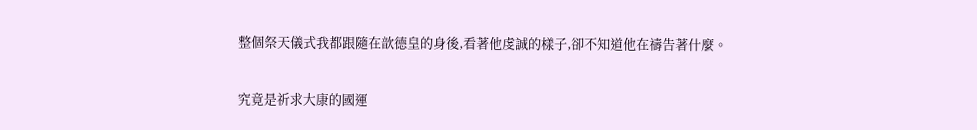整個祭天儀式我都跟隨在歆德皇的身後,看著他虔誠的樣子,卻不知道他在禱告著什麼。

究竟是祈求大康的國運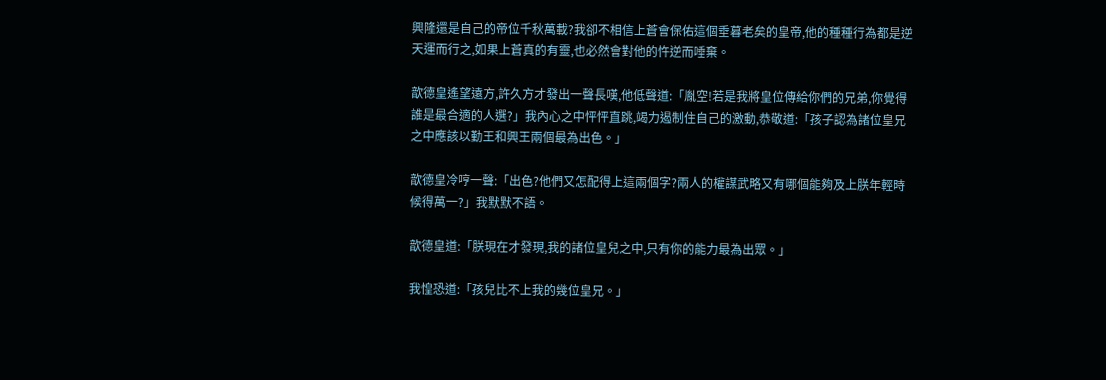興隆還是自己的帝位千秋萬載?我卻不相信上蒼會保佑這個垂暮老矣的皇帝,他的種種行為都是逆天運而行之,如果上蒼真的有靈,也必然會對他的忤逆而唾棄。

歆德皇遙望遠方,許久方才發出一聲長嘆,他低聲道:「胤空!若是我將皇位傳給你們的兄弟,你覺得誰是最合適的人選?」我內心之中怦怦直跳,竭力遏制住自己的激動,恭敬道:「孩子認為諸位皇兄之中應該以勤王和興王兩個最為出色。」

歆德皇冷哼一聲:「出色?他們又怎配得上這兩個字?兩人的權謀武略又有哪個能夠及上朕年輕時候得萬一?」我默默不語。

歆德皇道:「朕現在才發現,我的諸位皇兒之中,只有你的能力最為出眾。」

我惶恐道:「孩兒比不上我的幾位皇兄。」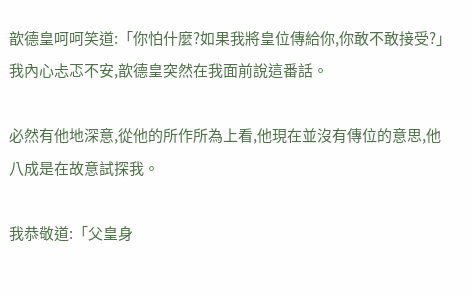歆德皇呵呵笑道:「你怕什麼?如果我將皇位傳給你,你敢不敢接受?」我內心忐忑不安,歆德皇突然在我面前說這番話。

必然有他地深意,從他的所作所為上看,他現在並沒有傳位的意思,他八成是在故意試探我。

我恭敬道:「父皇身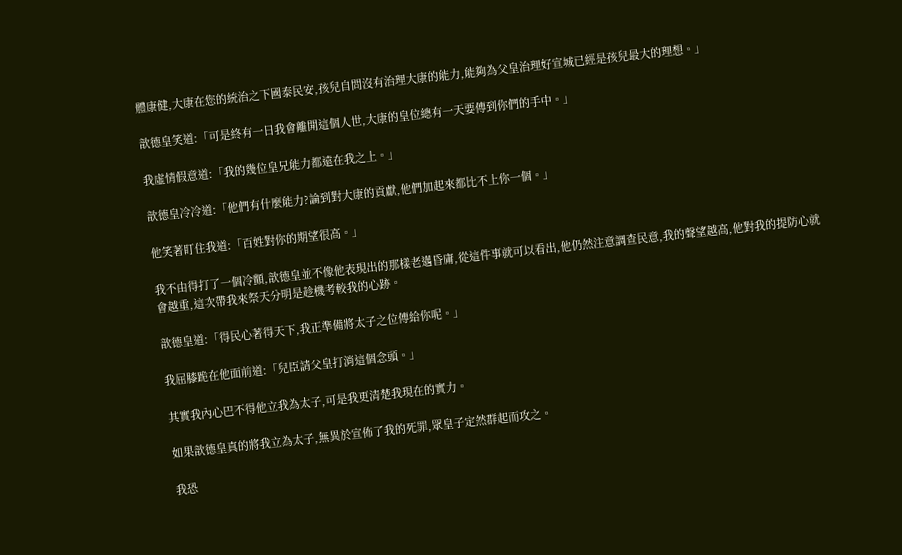體康健,大康在您的統治之下國泰民安,孩兒自問沒有治理大康的能力,能夠為父皇治理好宣城已經是孩兒最大的理想。」

歆德皇笑道:「可是終有一日我會離開這個人世,大康的皇位總有一天要傳到你們的手中。」

我虛情假意道:「我的幾位皇兄能力都遠在我之上。」

歆德皇冷冷道:「他們有什麼能力?論到對大康的貢獻,他們加起來都比不上你一個。」

他笑著盯住我道:「百姓對你的期望很高。」

我不由得打了一個冷顫,歆德皇並不像他表現出的那樣老邁昏庸,從這件事就可以看出,他仍然注意調查民意,我的聲望越高,他對我的提防心就會越重,這次帶我來祭天分明是趁機考較我的心跡。

歆德皇道:「得民心著得天下,我正準備將太子之位傳給你呢。」

我屈膝跪在他面前道:「兒臣請父皇打消這個念頭。」

其實我內心巴不得他立我為太子,可是我更清楚我現在的實力。

如果歆德皇真的將我立為太子,無異於宣佈了我的死罪,眾皇子定然群起而攻之。

我恐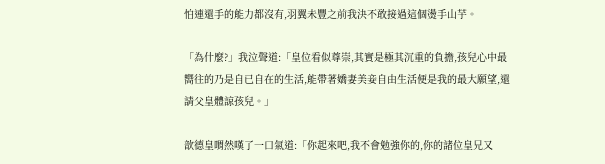怕連還手的能力都沒有,羽翼未豐之前我決不敢接過這個燙手山芋。

「為什麼?」我泣聲道:「皇位看似尊崇,其實是極其沉重的負擔,孩兒心中最嚮往的乃是自已自在的生活,能帶著嬌妻美妾自由生活便是我的最大願望,還請父皇體諒孩兒。」

歆德皇喟然嘆了一口氣道:「你起來吧,我不會勉強你的,你的諸位皇兄又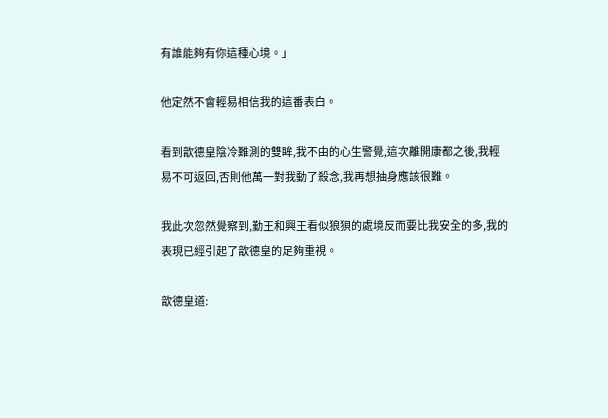有誰能夠有你這種心境。」

他定然不會輕易相信我的這番表白。

看到歆德皇陰冷難測的雙眸,我不由的心生警覺,這次離開康都之後,我輕易不可返回,否則他萬一對我動了殺念,我再想抽身應該很難。

我此次忽然覺察到,勤王和興王看似狼狽的處境反而要比我安全的多,我的表現已經引起了歆德皇的足夠重視。

歆德皇道: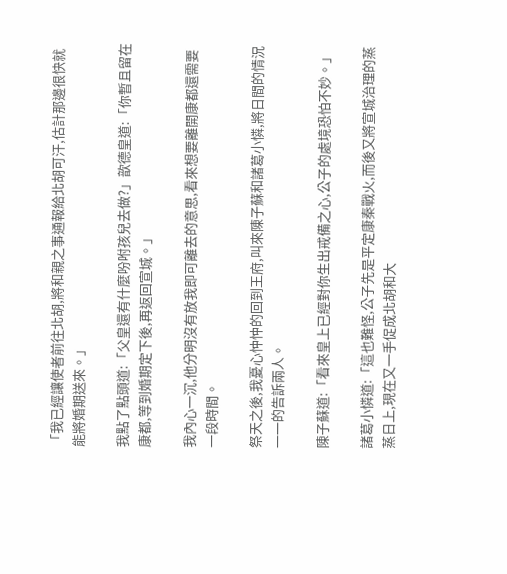「我已經讓使者前往北胡,將和親之事通報給北胡可汗,估計那邊很快就能將婚期送來。」

我點了點頭道:「父皇還有什麼吩咐孩兒去做?」歆德皇道:「你暫且留在康都,等到婚期定下後,再返回宣城。」

我內心一沉,他分明沒有放我即可離去的意思,看來想要離開康都還需要一段時間。

祭天之後,我憂心忡忡的回到王府,叫來陳子蘇和諸葛小憐,將日間的情況一一的告訴兩人。

陳子蘇道:「看來皇上已經對你生出戒備之心,公子的處境恐怕不妙。」

諸葛小憐道:「這也難怪,公子先是平定康秦戰火,而後又將宣城治理的蒸蒸日上,現在又一手促成北胡和大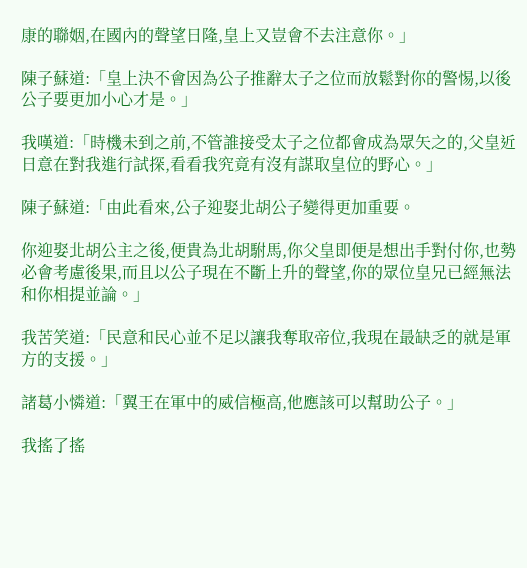康的聯姻,在國內的聲望日隆,皇上又豈會不去注意你。」

陳子蘇道:「皇上決不會因為公子推辭太子之位而放鬆對你的警惕,以後公子要更加小心才是。」

我嘆道:「時機未到之前,不管誰接受太子之位都會成為眾矢之的,父皇近日意在對我進行試探,看看我究竟有沒有謀取皇位的野心。」

陳子蘇道:「由此看來,公子迎娶北胡公子變得更加重要。

你迎娶北胡公主之後,便貴為北胡駙馬,你父皇即便是想出手對付你,也勢必會考慮後果,而且以公子現在不斷上升的聲望,你的眾位皇兄已經無法和你相提並論。」

我苦笑道:「民意和民心並不足以讓我奪取帝位,我現在最缺乏的就是軍方的支援。」

諸葛小憐道:「翼王在軍中的威信極高,他應該可以幫助公子。」

我搖了搖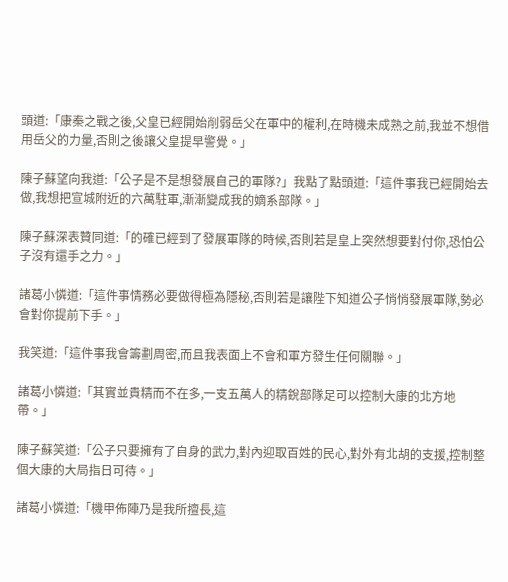頭道:「康秦之戰之後,父皇已經開始削弱岳父在軍中的權利,在時機未成熟之前,我並不想借用岳父的力量,否則之後讓父皇提早警覺。」

陳子蘇望向我道:「公子是不是想發展自己的軍隊?」我點了點頭道:「這件事我已經開始去做,我想把宣城附近的六萬駐軍,漸漸變成我的嫡系部隊。」

陳子蘇深表贊同道:「的確已經到了發展軍隊的時候,否則若是皇上突然想要對付你,恐怕公子沒有還手之力。」

諸葛小憐道:「這件事情務必要做得極為隱秘,否則若是讓陛下知道公子悄悄發展軍隊,勢必會對你提前下手。」

我笑道:「這件事我會籌劃周密,而且我表面上不會和軍方發生任何關聯。」

諸葛小憐道:「其實並貴精而不在多,一支五萬人的精銳部隊足可以控制大康的北方地帶。」

陳子蘇笑道:「公子只要擁有了自身的武力,對內迎取百姓的民心,對外有北胡的支援,控制整個大康的大局指日可待。」

諸葛小憐道:「機甲佈陣乃是我所擅長,這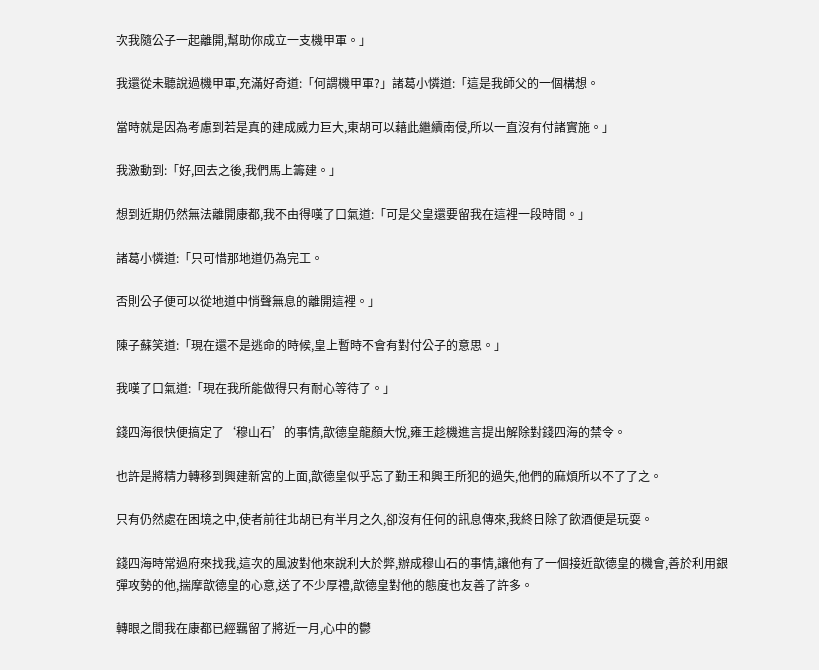次我隨公子一起離開,幫助你成立一支機甲軍。」

我還從未聽說過機甲軍,充滿好奇道:「何謂機甲軍?」諸葛小憐道:「這是我師父的一個構想。

當時就是因為考慮到若是真的建成威力巨大,東胡可以藉此繼續南侵,所以一直沒有付諸實施。」

我激動到:「好,回去之後,我們馬上籌建。」

想到近期仍然無法離開康都,我不由得嘆了口氣道:「可是父皇還要留我在這裡一段時間。」

諸葛小憐道:「只可惜那地道仍為完工。

否則公子便可以從地道中悄聲無息的離開這裡。」

陳子蘇笑道:「現在還不是逃命的時候,皇上暫時不會有對付公子的意思。」

我嘆了口氣道:「現在我所能做得只有耐心等待了。」

錢四海很快便搞定了‘穆山石’的事情,歆德皇龍顏大悅,雍王趁機進言提出解除對錢四海的禁令。

也許是將精力轉移到興建新宮的上面,歆德皇似乎忘了勤王和興王所犯的過失,他們的麻煩所以不了了之。

只有仍然處在困境之中,使者前往北胡已有半月之久,卻沒有任何的訊息傳來,我終日除了飲酒便是玩耍。

錢四海時常過府來找我,這次的風波對他來說利大於弊,辦成穆山石的事情,讓他有了一個接近歆德皇的機會,善於利用銀彈攻勢的他,揣摩歆德皇的心意,送了不少厚禮,歆德皇對他的態度也友善了許多。

轉眼之間我在康都已經羈留了將近一月,心中的鬱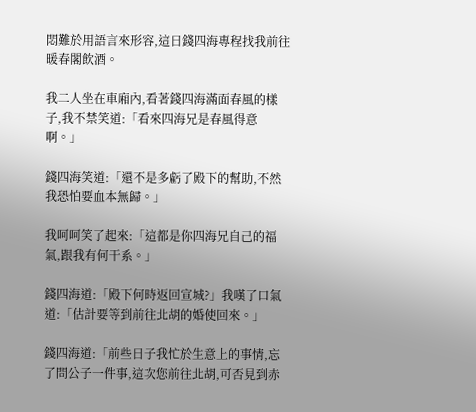悶難於用語言來形容,這日錢四海專程找我前往暖春閣飲酒。

我二人坐在車廂內,看著錢四海滿面春風的樣子,我不禁笑道:「看來四海兄是春風得意啊。」

錢四海笑道:「還不是多虧了殿下的幫助,不然我恐怕要血本無歸。」

我呵呵笑了起來:「這都是你四海兄自己的福氣,跟我有何干系。」

錢四海道:「殿下何時返回宣城?」我嘆了口氣道:「估計要等到前往北胡的婚使回來。」

錢四海道:「前些日子我忙於生意上的事情,忘了問公子一件事,這次您前往北胡,可否見到赤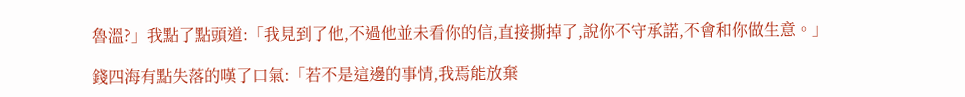魯溫?」我點了點頭道:「我見到了他,不過他並未看你的信,直接撕掉了,說你不守承諾,不會和你做生意。」

錢四海有點失落的嘆了口氣:「若不是這邊的事情,我焉能放棄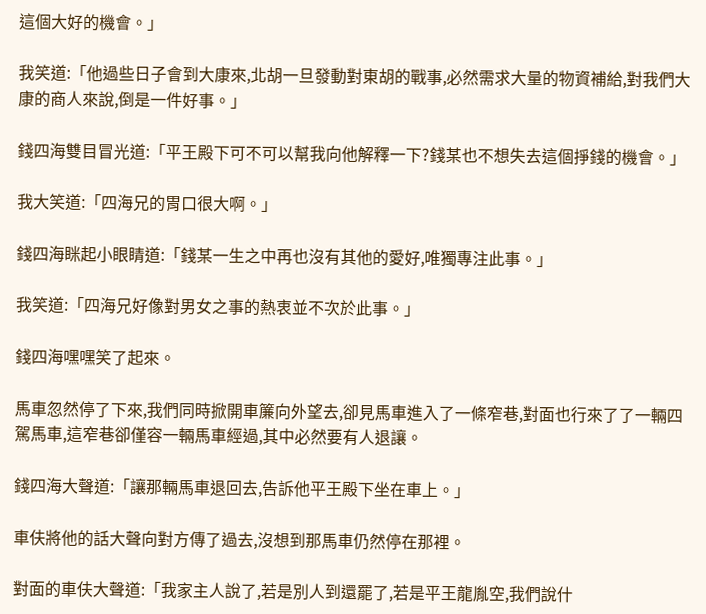這個大好的機會。」

我笑道:「他過些日子會到大康來,北胡一旦發動對東胡的戰事,必然需求大量的物資補給,對我們大康的商人來說,倒是一件好事。」

錢四海雙目冒光道:「平王殿下可不可以幫我向他解釋一下?錢某也不想失去這個掙錢的機會。」

我大笑道:「四海兄的胃口很大啊。」

錢四海眯起小眼睛道:「錢某一生之中再也沒有其他的愛好,唯獨專注此事。」

我笑道:「四海兄好像對男女之事的熱衷並不次於此事。」

錢四海嘿嘿笑了起來。

馬車忽然停了下來,我們同時掀開車簾向外望去,卻見馬車進入了一條窄巷,對面也行來了了一輛四駕馬車,這窄巷卻僅容一輛馬車經過,其中必然要有人退讓。

錢四海大聲道:「讓那輛馬車退回去,告訴他平王殿下坐在車上。」

車伕將他的話大聲向對方傳了過去,沒想到那馬車仍然停在那裡。

對面的車伕大聲道:「我家主人說了,若是別人到還罷了,若是平王龍胤空,我們說什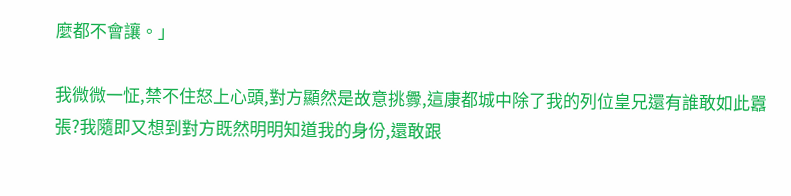麼都不會讓。」

我微微一怔,禁不住怒上心頭,對方顯然是故意挑釁,這康都城中除了我的列位皇兄還有誰敢如此囂張?我隨即又想到對方既然明明知道我的身份,還敢跟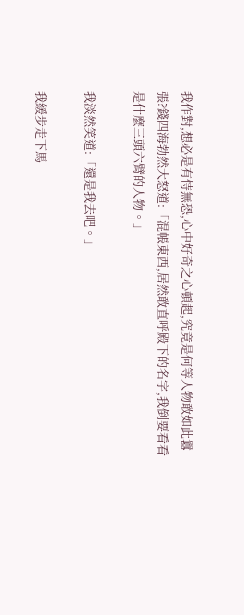我作對,想必是有恃無恐,心中好奇之心頓起,究竟是何等人物敢如此囂張?錢四海勃然大怒道:「混帳東西,居然敢直呼殿下的名字,我倒要看看是什麼三頭六臂的人物。」

我淡然笑道:「還是我去吧。」

我緩步走下馬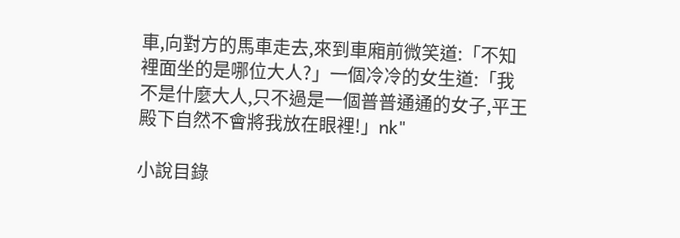車,向對方的馬車走去,來到車廂前微笑道:「不知裡面坐的是哪位大人?」一個冷冷的女生道:「我不是什麼大人,只不過是一個普普通通的女子,平王殿下自然不會將我放在眼裡!」nk"

小說目錄